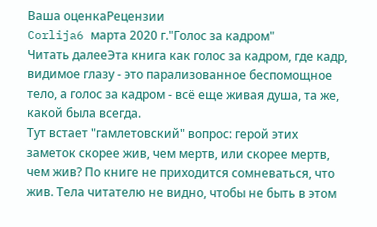Ваша оценкаРецензии
Corlija6 марта 2020 г."Голос за кадром"
Читать далееЭта книга как голос за кадром, где кадр, видимое глазу - это парализованное беспомощное тело, а голос за кадром - всё еще живая душа, та же, какой была всегда.
Тут встает "гамлетовский" вопрос: герой этих заметок скорее жив, чем мертв, или скорее мертв, чем жив? По книге не приходится сомневаться, что жив. Тела читателю не видно, чтобы не быть в этом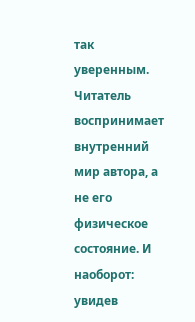так уверенным. Читатель воспринимает внутренний мир автора, а не его физическое состояние. И наоборот: увидев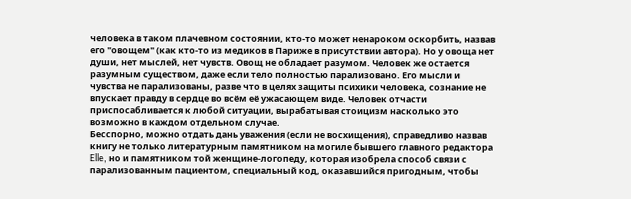человека в таком плачевном состоянии, кто-то может ненароком оскорбить, назвав его "овощем" (как кто-то из медиков в Париже в присутствии автора). Но у овоща нет души, нет мыслей, нет чувств. Овощ не обладает разумом. Человек же остается разумным существом, даже если тело полностью парализовано. Его мысли и чувства не парализованы, разве что в целях защиты психики человека, сознание не впускает правду в сердце во всём её ужасающем виде. Человек отчасти приспосабливается к любой ситуации, вырабатывая стоицизм насколько это возможно в каждом отдельном случае.
Бесспорно, можно отдать дань уважения (если не восхищения), справедливо назвав книгу не только литературным памятником на могиле бывшего главного редактора Elle, но и памятником той женщине-логопеду, которая изобрела способ связи с парализованным пациентом, специальный код, оказавшийся пригодным, чтобы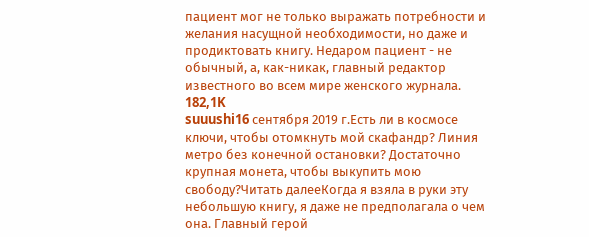пациент мог не только выражать потребности и желания насущной необходимости, но даже и продиктовать книгу. Недаром пациент - не обычный, а, как-никак, главный редактор известного во всем мире женского журнала.
182,1K
suuushi16 сентября 2019 г.Есть ли в космосе ключи, чтобы отомкнуть мой скафандр? Линия метро без конечной остановки? Достаточно крупная монета, чтобы выкупить мою свободу?Читать далееКогда я взяла в руки эту небольшую книгу, я даже не предполагала о чем она. Главный герой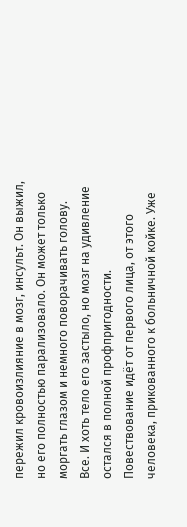пережил кровоизлияние в мозг, инсульт. Он выжил, но его полностью парализовало. Он может только моргать глазом и немного поворачивать голову. Все. И хоть тело его застыло, но мозг на удивление остался в полной профпригодности.
Повествование идёт от первого лица, от этого человека, прикованного к больничной койке. Уже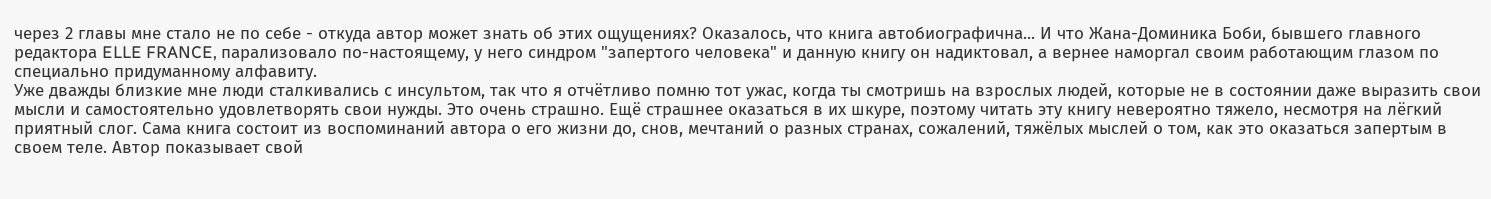через 2 главы мне стало не по себе - откуда автор может знать об этих ощущениях? Оказалось, что книга автобиографична... И что Жана-Доминика Боби, бывшего главного редактора ELLE FRANCE, парализовало по-настоящему, у него синдром "запертого человека" и данную книгу он надиктовал, а вернее наморгал своим работающим глазом по специально придуманному алфавиту.
Уже дважды близкие мне люди сталкивались с инсультом, так что я отчётливо помню тот ужас, когда ты смотришь на взрослых людей, которые не в состоянии даже выразить свои мысли и самостоятельно удовлетворять свои нужды. Это очень страшно. Ещё страшнее оказаться в их шкуре, поэтому читать эту книгу невероятно тяжело, несмотря на лёгкий приятный слог. Сама книга состоит из воспоминаний автора о его жизни до, снов, мечтаний о разных странах, сожалений, тяжёлых мыслей о том, как это оказаться запертым в своем теле. Автор показывает свой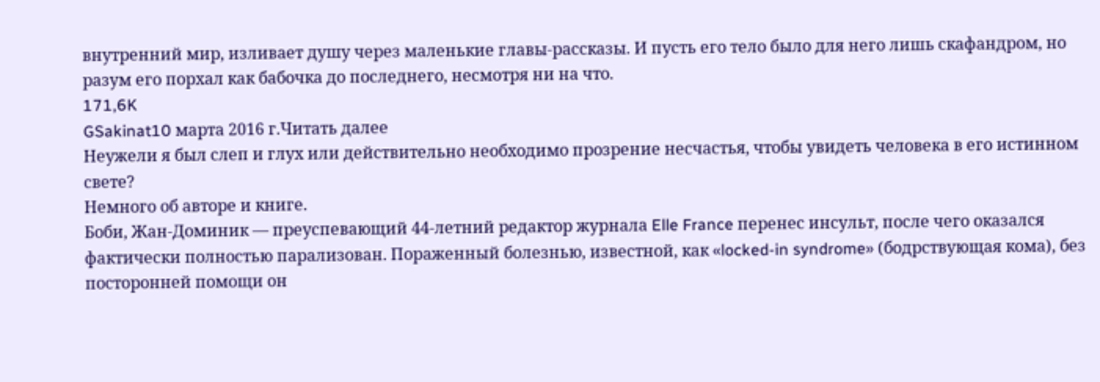внутренний мир, изливает душу через маленькие главы-рассказы. И пусть его тело было для него лишь скафандром, но разум его порхал как бабочка до последнего, несмотря ни на что.
171,6K
GSakinat10 марта 2016 г.Читать далее
Неужели я был слеп и глух или действительно необходимо прозрение несчастья, чтобы увидеть человека в его истинном свете?
Немного об авторе и книге.
Боби, Жан-Доминик — преуспевающий 44-летний редактор журнала Elle France перенес инсульт, после чего оказался фактически полностью парализован. Пораженный болезнью, известной, как «locked-in syndrome» (бодрствующая кома), без посторонней помощи он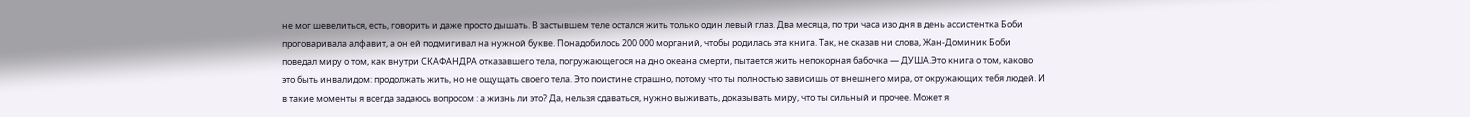не мог шевелиться, есть, говорить и даже просто дышать. В застывшем теле остался жить только один левый глаз. Два месяца, по три часа изо дня в день ассистентка Боби проговаривала алфавит, а он ей подмигивал на нужной букве. Понадобилось 200 000 морганий, чтобы родилась эта книга. Так, не сказав ни слова, Жан-Доминик Боби поведал миру о том, как внутри СКАФАНДРА отказавшего тела, погружающегося на дно океана смерти, пытается жить непокорная бабочка — ДУША.Это книга о том, каково это быть инвалидом: продолжать жить, но не ощущать своего тела. Это поистине страшно, потому что ты полностью зависишь от внешнего мира, от окружающих тебя людей. И в такие моменты я всегда задаюсь вопросом : а жизнь ли это? Да, нельзя сдаваться, нужно выживать, доказывать миру, что ты сильный и прочее. Может я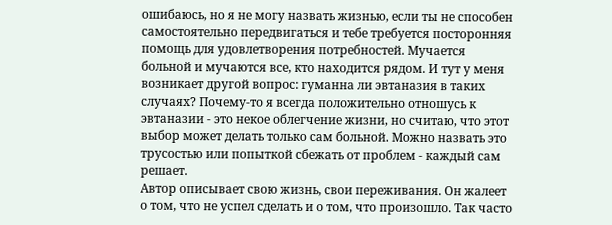ошибаюсь, но я не могу назвать жизнью, если ты не способен самостоятельно передвигаться и тебе требуется посторонняя помощь для удовлетворения потребностей. Мучается больной и мучаются все, кто находится рядом. И тут у меня возникает другой вопрос: гуманна ли эвтаназия в таких случаях? Почему-то я всегда положительно отношусь к эвтаназии - это некое облегчение жизни, но считаю, что этот выбор может делать только сам больной. Можно назвать это трусостью или попыткой сбежать от проблем - каждый сам решает.
Автор описывает свою жизнь, свои переживания. Он жалеет о том, что не успел сделать и о том, что произошло. Так часто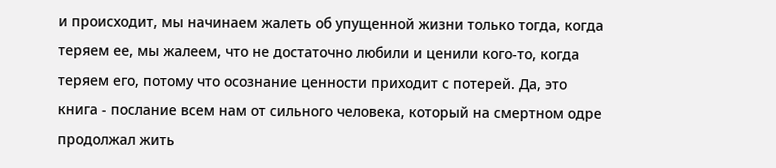и происходит, мы начинаем жалеть об упущенной жизни только тогда, когда теряем ее, мы жалеем, что не достаточно любили и ценили кого-то, когда теряем его, потому что осознание ценности приходит с потерей. Да, это книга - послание всем нам от сильного человека, который на смертном одре продолжал жить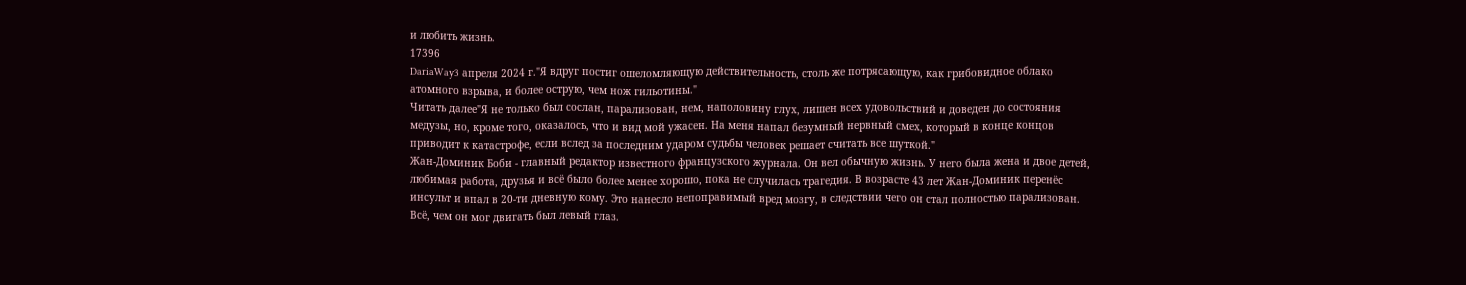и любить жизнь.
17396
DariaWay3 апреля 2024 г."Я вдруг постиг ошеломляющую действительность, столь же потрясающую, как грибовидное облако атомного взрыва, и более острую, чем нож гильотины."
Читать далее"Я не только был сослан, парализован, нем, наполовину глух, лишен всех удовольствий и доведен до состояния медузы, но, кроме того, оказалось, что и вид мой ужасен. На меня напал безумный нервный смех, который в конце концов приводит к катастрофе, если вслед за последним ударом судьбы человек решает считать все шуткой."
Жан-Доминик Боби - главный редактор известного французского журнала. Он вел обычную жизнь. У него была жена и двое детей, любимая работа, друзья и всё было более менее хорошо, пока не случилась трагедия. В возрасте 43 лет Жан-Доминик перенёс инсульт и впал в 20-ти дневную кому. Это нанесло непоправимый вред мозгу, в следствии чего он стал полностью парализован. Всё, чем он мог двигать был левый глаз.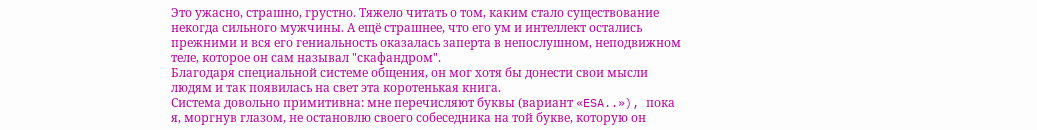Это ужасно, страшно, грустно. Тяжело читать о том, каким стало существование некогда сильного мужчины. А ещё страшнее, что его ум и интеллект остались прежними и вся его гениальность оказалась заперта в непослушном, неподвижном теле, которое он сам называл "скафандром".
Благодаря специальной системе общения, он мог хотя бы донести свои мысли людям и так появилась на свет эта коротенькая книга.
Система довольно примитивна: мне перечисляют буквы (вариант «ESA..»), пока я, моргнув глазом, не остановлю своего собеседника на той букве, которую он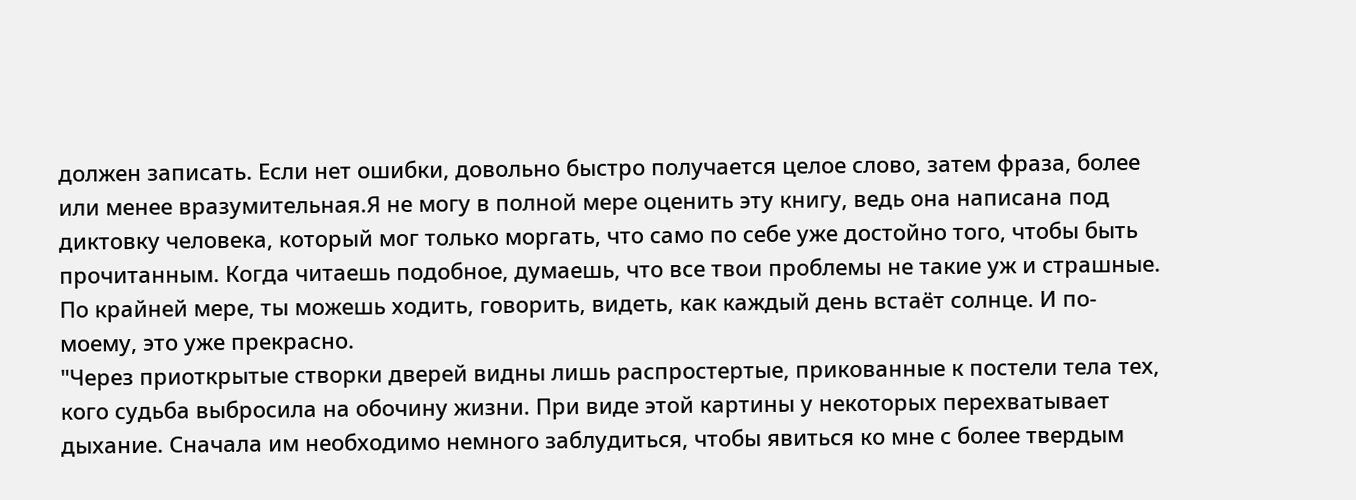должен записать. Если нет ошибки, довольно быстро получается целое слово, затем фраза, более или менее вразумительная.Я не могу в полной мере оценить эту книгу, ведь она написана под диктовку человека, который мог только моргать, что само по себе уже достойно того, чтобы быть прочитанным. Когда читаешь подобное, думаешь, что все твои проблемы не такие уж и страшные. По крайней мере, ты можешь ходить, говорить, видеть, как каждый день встаёт солнце. И по-моему, это уже прекрасно.
"Через приоткрытые створки дверей видны лишь распростертые, прикованные к постели тела тех, кого судьба выбросила на обочину жизни. При виде этой картины у некоторых перехватывает дыхание. Сначала им необходимо немного заблудиться, чтобы явиться ко мне с более твердым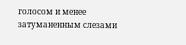голосом и менее затуманенным слезами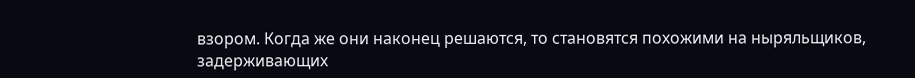взором. Когда же они наконец решаются, то становятся похожими на ныряльщиков, задерживающих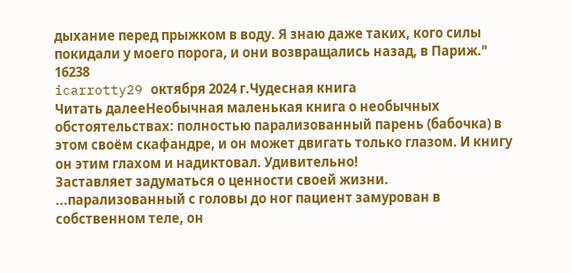дыхание перед прыжком в воду. Я знаю даже таких, кого силы покидали у моего порога, и они возвращались назад, в Париж."
16238
icarrotty29 октября 2024 г.Чудесная книга
Читать далееНеобычная маленькая книга о необычных обстоятельствах: полностью парализованный парень (бабочка) в этом своём скафандре, и он может двигать только глазом. И книгу он этим глахом и надиктовал. Удивительно!
Заставляет задуматься о ценности своей жизни.
...парализованный с головы до ног пациент замурован в собственном теле, он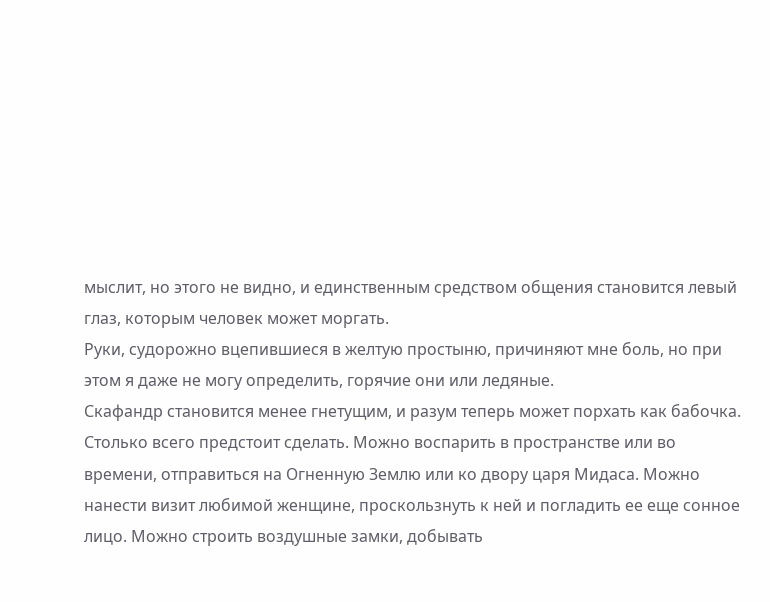мыслит, но этого не видно, и единственным средством общения становится левый глаз, которым человек может моргать.
Руки, судорожно вцепившиеся в желтую простыню, причиняют мне боль, но при этом я даже не могу определить, горячие они или ледяные.
Скафандр становится менее гнетущим, и разум теперь может порхать как бабочка. Столько всего предстоит сделать. Можно воспарить в пространстве или во времени, отправиться на Огненную Землю или ко двору царя Мидаса. Можно нанести визит любимой женщине, проскользнуть к ней и погладить ее еще сонное лицо. Можно строить воздушные замки, добывать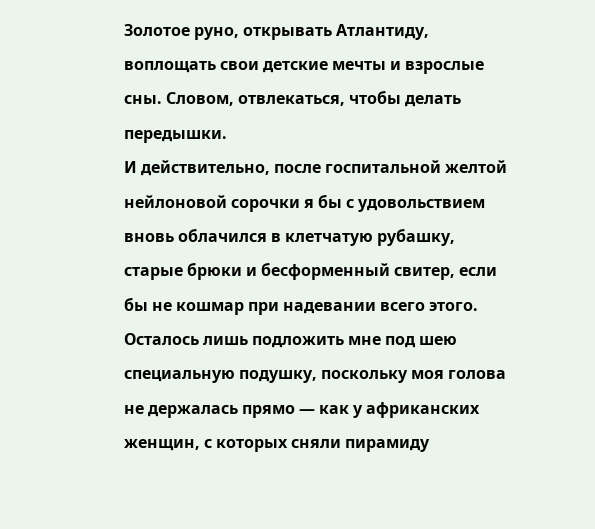Золотое руно, открывать Атлантиду, воплощать свои детские мечты и взрослые сны. Словом, отвлекаться, чтобы делать передышки.
И действительно, после госпитальной желтой нейлоновой сорочки я бы с удовольствием вновь облачился в клетчатую рубашку, старые брюки и бесформенный свитер, если бы не кошмар при надевании всего этого.
Осталось лишь подложить мне под шею специальную подушку, поскольку моя голова не держалась прямо — как у африканских женщин, с которых сняли пирамиду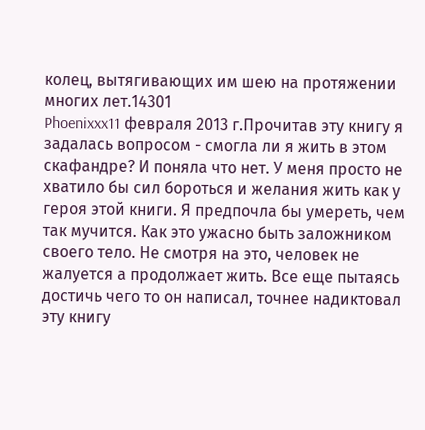колец, вытягивающих им шею на протяжении многих лет.14301
Phoenixxx11 февраля 2013 г.Прочитав эту книгу я задалась вопросом - смогла ли я жить в этом скафандре? И поняла что нет. У меня просто не хватило бы сил бороться и желания жить как у героя этой книги. Я предпочла бы умереть, чем так мучится. Как это ужасно быть заложником своего тело. Не смотря на это, человек не жалуется а продолжает жить. Все еще пытаясь достичь чего то он написал, точнее надиктовал эту книгу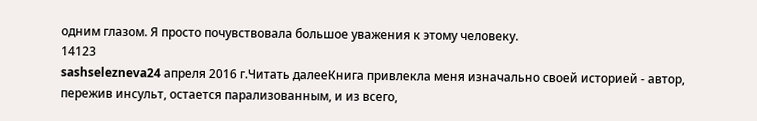одним глазом. Я просто почувствовала большое уважения к этому человеку.
14123
sashselezneva24 апреля 2016 г.Читать далееКнига привлекла меня изначально своей историей - автор, пережив инсульт, остается парализованным, и из всего,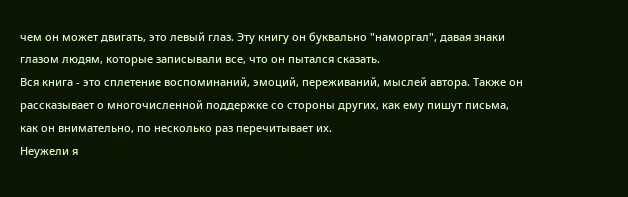чем он может двигать, это левый глаз. Эту книгу он буквально "наморгал", давая знаки глазом людям, которые записывали все, что он пытался сказать.
Вся книга - это сплетение воспоминаний, эмоций, переживаний, мыслей автора. Также он рассказывает о многочисленной поддержке со стороны других, как ему пишут письма, как он внимательно, по несколько раз перечитывает их.
Неужели я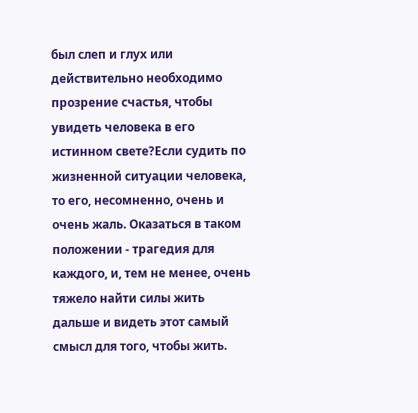был слеп и глух или действительно необходимо прозрение счастья, чтобы увидеть человека в его истинном свете?Если судить по жизненной ситуации человека, то его, несомненно, очень и очень жаль. Оказаться в таком положении - трагедия для каждого, и, тем не менее, очень тяжело найти силы жить дальше и видеть этот самый смысл для того, чтобы жить.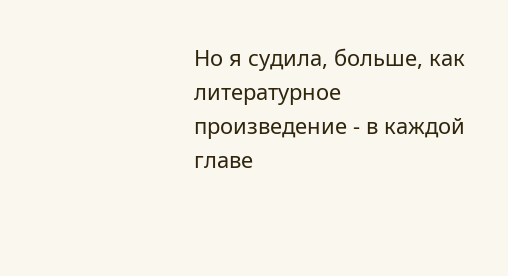Но я судила, больше, как литературное произведение - в каждой главе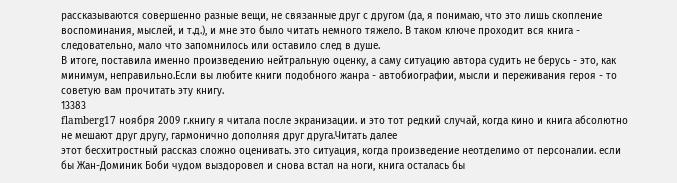рассказываются совершенно разные вещи, не связанные друг с другом (да, я понимаю, что это лишь скопление воспоминания, мыслей, и т.д.), и мне это было читать немного тяжело. В таком ключе проходит вся книга - следовательно, мало что запомнилось или оставило след в душе.
В итоге, поставила именно произведению нейтральную оценку, а саму ситуацию автора судить не берусь - это, как минимум, неправильно.Если вы любите книги подобного жанра - автобиографии, мысли и переживания героя - то советую вам прочитать эту книгу.
13383
flamberg17 ноября 2009 г.книгу я читала после экранизации. и это тот редкий случай, когда кино и книга абсолютно не мешают друг другу, гармонично дополняя друг друга.Читать далее
этот бесхитростный рассказ сложно оценивать. это ситуация, когда произведение неотделимо от персоналии. если бы Жан-Доминик Боби чудом выздоровел и снова встал на ноги, книга осталась бы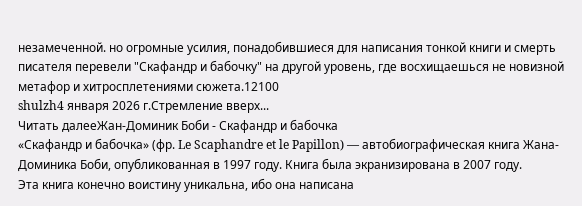незамеченной. но огромные усилия, понадобившиеся для написания тонкой книги и смерть писателя перевели "Скафандр и бабочку" на другой уровень, где восхищаешься не новизной метафор и хитросплетениями сюжета.12100
shulzh4 января 2026 г.Стремление вверх...
Читать далееЖан-Доминик Боби - Скафандр и бабочка
«Скафандр и бабочка» (фр. Le Scaphandre et le Papillon) — автобиографическая книга Жана-Доминика Боби, опубликованная в 1997 году. Книга была экранизирована в 2007 году.
Эта книга конечно воистину уникальна, ибо она написана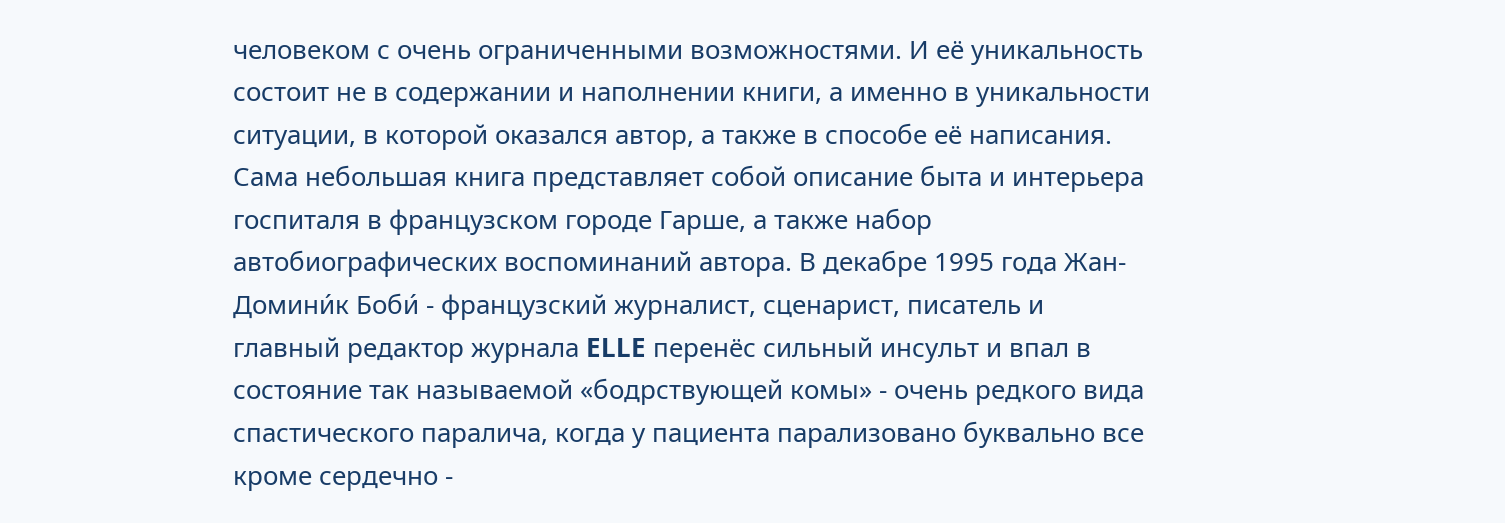человеком с очень ограниченными возможностями. И её уникальность состоит не в содержании и наполнении книги, а именно в уникальности ситуации, в которой оказался автор, а также в способе её написания.
Сама небольшая книга представляет собой описание быта и интерьера госпиталя в французском городе Гарше, а также набор автобиографических воспоминаний автора. В декабре 1995 года Жан-Домини́к Боби́ - французский журналист, сценарист, писатель и главный редактор журнала ELLE перенёс сильный инсульт и впал в состояние так называемой «бодрствующей комы» - очень редкого вида спастического паралича, когда у пациента парализовано буквально все кроме сердечно -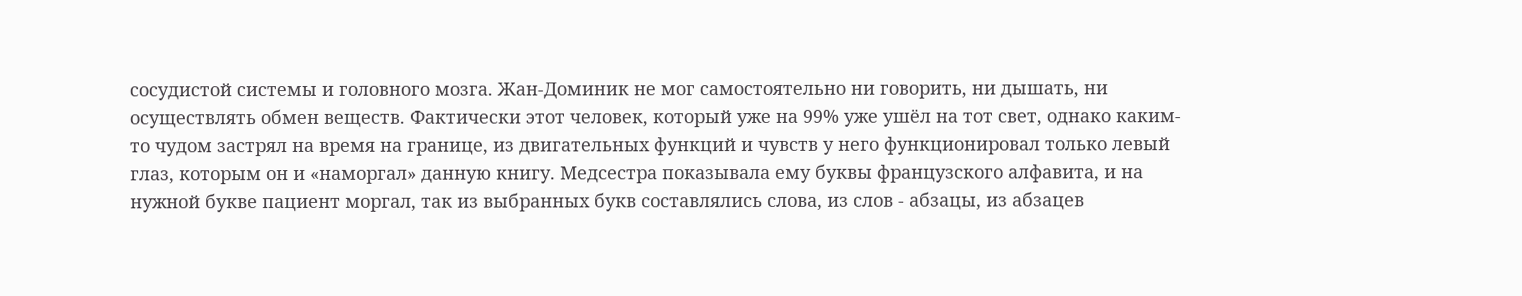сосудистой системы и головного мозга. Жан-Доминик не мог самостоятельно ни говорить, ни дышать, ни осуществлять обмен веществ. Фактически этот человек, который уже на 99% уже ушёл на тот свет, однако каким-то чудом застрял на время на границе, из двигательных функций и чувств у него функционировал только левый глаз, которым он и «наморгал» данную книгу. Медсестра показывала ему буквы французского алфавита, и на нужной букве пациент моргал, так из выбранных букв составлялись слова, из слов - абзацы, из абзацев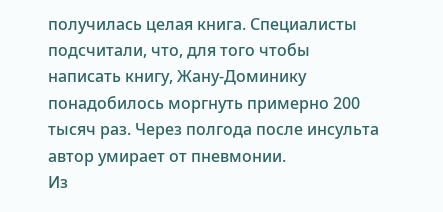получилась целая книга. Специалисты подсчитали, что, для того чтобы написать книгу, Жану-Доминику понадобилось моргнуть примерно 200 тысяч раз. Через полгода после инсульта автор умирает от пневмонии.
Из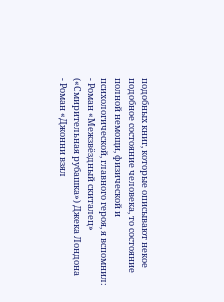подобных книг, которые описывают некое подобное состояние человека, то состояние полной немощи, физической и психологической, главного героя, я вспомнил:
- Роман «Межзвёздный скиталец» («Смирительная рубашка») Джека Лондона
- Роман «Джонни взял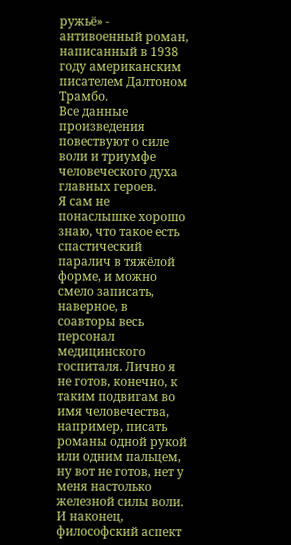ружьё» - антивоенный роман, написанный в 1938 году американским писателем Далтоном Трамбо.
Все данные произведения повествуют о силе воли и триумфе человеческого духа главных героев.
Я сам не понаслышке хорошо знаю, что такое есть спастический паралич в тяжёлой форме, и можно смело записать, наверное, в соавторы весь персонал медицинского госпиталя. Лично я не готов, конечно, к таким подвигам во имя человечества, например, писать романы одной рукой или одним пальцем, ну вот не готов, нет у меня настолько железной силы воли.
И наконец, философский аспект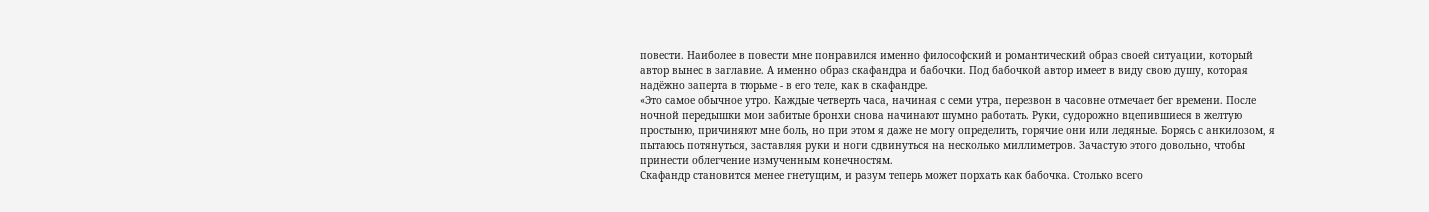повести. Наиболее в повести мне понравился именно философский и романтический образ своей ситуации, который автор вынес в заглавие. А именно образ скафандра и бабочки. Под бабочкой автор имеет в виду свою душу, которая надёжно заперта в тюрьме - в его теле, как в скафандре.
«Это самое обычное утро. Каждые четверть часа, начиная с семи утра, перезвон в часовне отмечает бег времени. После ночной передышки мои забитые бронхи снова начинают шумно работать. Руки, судорожно вцепившиеся в желтую простыню, причиняют мне боль, но при этом я даже не могу определить, горячие они или ледяные. Борясь с анкилозом, я пытаюсь потянуться, заставляя руки и ноги сдвинуться на несколько миллиметров. Зачастую этого довольно, чтобы принести облегчение измученным конечностям.
Скафандр становится менее гнетущим, и разум теперь может порхать как бабочка. Столько всего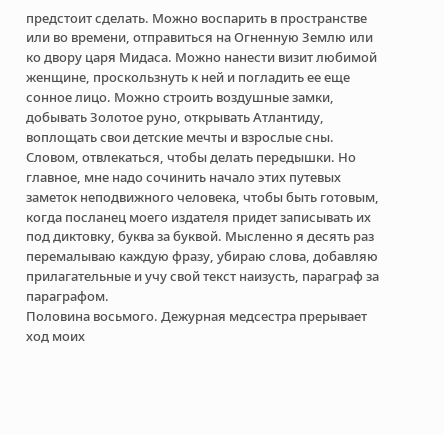предстоит сделать. Можно воспарить в пространстве или во времени, отправиться на Огненную Землю или ко двору царя Мидаса. Можно нанести визит любимой женщине, проскользнуть к ней и погладить ее еще сонное лицо. Можно строить воздушные замки, добывать Золотое руно, открывать Атлантиду, воплощать свои детские мечты и взрослые сны. Словом, отвлекаться, чтобы делать передышки. Но главное, мне надо сочинить начало этих путевых заметок неподвижного человека, чтобы быть готовым, когда посланец моего издателя придет записывать их под диктовку, буква за буквой. Мысленно я десять раз перемалываю каждую фразу, убираю слова, добавляю прилагательные и учу свой текст наизусть, параграф за параграфом.
Половина восьмого. Дежурная медсестра прерывает ход моих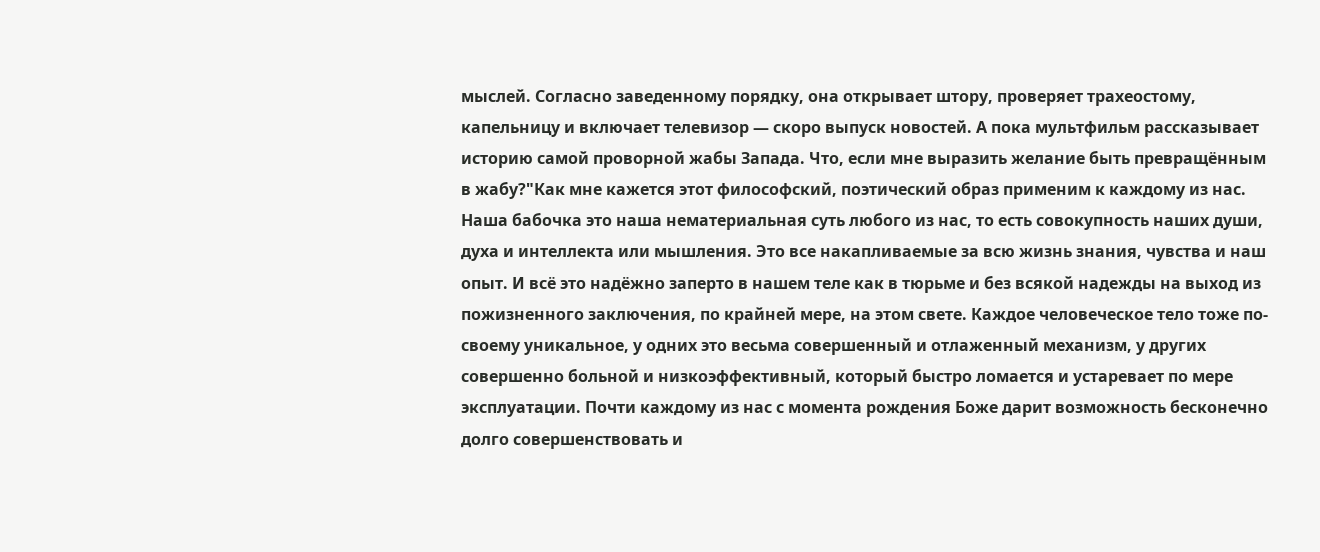мыслей. Согласно заведенному порядку, она открывает штору, проверяет трахеостому, капельницу и включает телевизор — скоро выпуск новостей. А пока мультфильм рассказывает историю самой проворной жабы Запада. Что, если мне выразить желание быть превращённым в жабу?"Как мне кажется этот философский, поэтический образ применим к каждому из нас. Наша бабочка это наша нематериальная суть любого из нас, то есть совокупность наших души, духа и интеллекта или мышления. Это все накапливаемые за всю жизнь знания, чувства и наш опыт. И всё это надёжно заперто в нашем теле как в тюрьме и без всякой надежды на выход из пожизненного заключения, по крайней мере, на этом свете. Каждое человеческое тело тоже по-своему уникальное, у одних это весьма совершенный и отлаженный механизм, у других совершенно больной и низкоэффективный, который быстро ломается и устаревает по мере эксплуатации. Почти каждому из нас с момента рождения Боже дарит возможность бесконечно долго совершенствовать и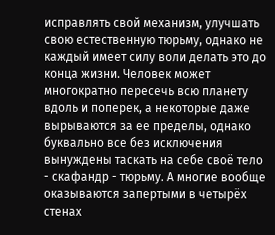исправлять свой механизм, улучшать свою естественную тюрьму, однако не каждый имеет силу воли делать это до конца жизни. Человек может многократно пересечь всю планету вдоль и поперек, а некоторые даже вырываются за ее пределы, однако буквально все без исключения вынуждены таскать на себе своё тело - скафандр - тюрьму. А многие вообще оказываются запертыми в четырёх стенах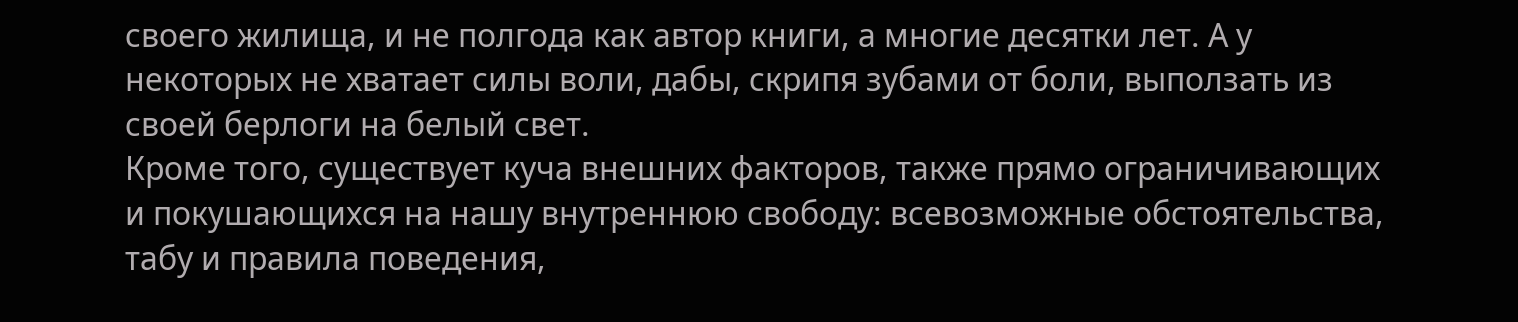своего жилища, и не полгода как автор книги, а многие десятки лет. А у некоторых не хватает силы воли, дабы, скрипя зубами от боли, выползать из своей берлоги на белый свет.
Кроме того, существует куча внешних факторов, также прямо ограничивающих и покушающихся на нашу внутреннюю свободу: всевозможные обстоятельства, табу и правила поведения,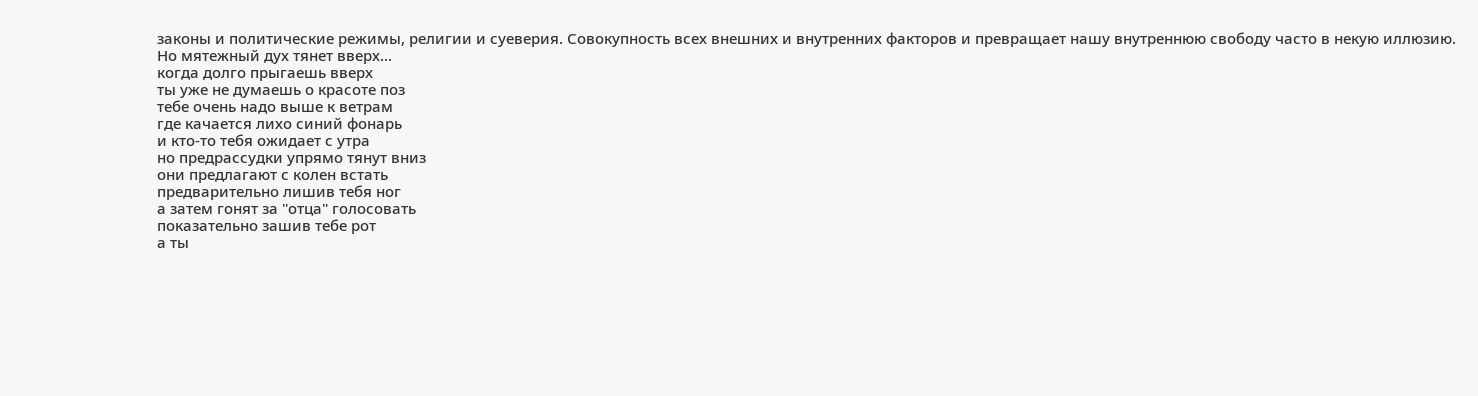законы и политические режимы, религии и суеверия. Совокупность всех внешних и внутренних факторов и превращает нашу внутреннюю свободу часто в некую иллюзию.
Но мятежный дух тянет вверх...
когда долго прыгаешь вверх
ты уже не думаешь о красоте поз
тебе очень надо выше к ветрам
где качается лихо синий фонарь
и кто-то тебя ожидает с утра
но предрассудки упрямо тянут вниз
они предлагают с колен встать
предварительно лишив тебя ног
а затем гонят за "отца" голосовать
показательно зашив тебе рот
а ты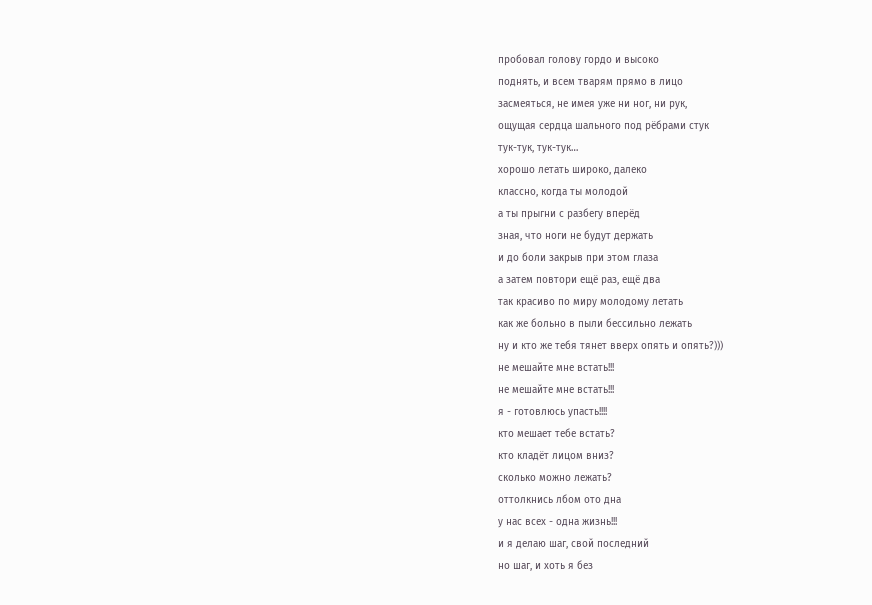пробовал голову гордо и высоко
поднять, и всем тварям прямо в лицо
засмеяться, не имея уже ни ног, ни рук,
ощущая сердца шального под рёбрами стук
тук-тук, тук-тук…
хорошо летать широко, далеко
классно, когда ты молодой
а ты прыгни с разбегу вперёд
зная, что ноги не будут держать
и до боли закрыв при этом глаза
а затем повтори ещё раз, ещё два
так красиво по миру молодому летать
как же больно в пыли бессильно лежать
ну и кто же тебя тянет вверх опять и опять?)))
не мешайте мне встать!!!
не мешайте мне встать!!!
я - готовлюсь упасть!!!!
кто мешает тебе встать?
кто кладёт лицом вниз?
сколько можно лежать?
оттолкнись лбом ото дна
у нас всех - одна жизнь!!!
и я делаю шаг, свой последний
но шаг, и хоть я без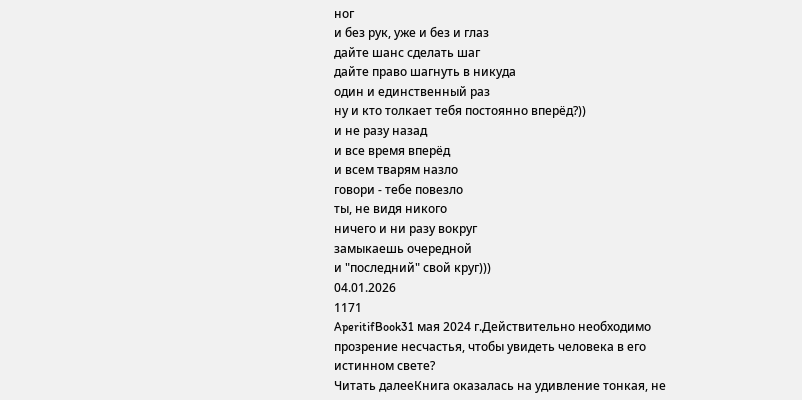ног
и без рук, уже и без и глаз
дайте шанс сделать шаг
дайте право шагнуть в никуда
один и единственный раз
ну и кто толкает тебя постоянно вперёд?))
и не разу назад
и все время вперёд
и всем тварям назло
говори - тебе повезло
ты, не видя никого
ничего и ни разу вокруг
замыкаешь очередной
и "последний" свой круг)))
04.01.2026
1171
AperitifBook31 мая 2024 г.Действительно необходимо прозрение несчастья, чтобы увидеть человека в его истинном свете?
Читать далееКнига оказалась на удивление тонкая, не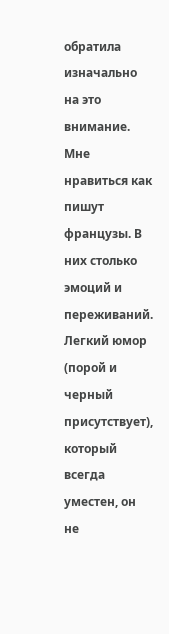обратила изначально на это внимание. Мне нравиться как пишут французы. В них столько эмоций и переживаний. Легкий юмор (порой и черный присутствует), который всегда уместен, он не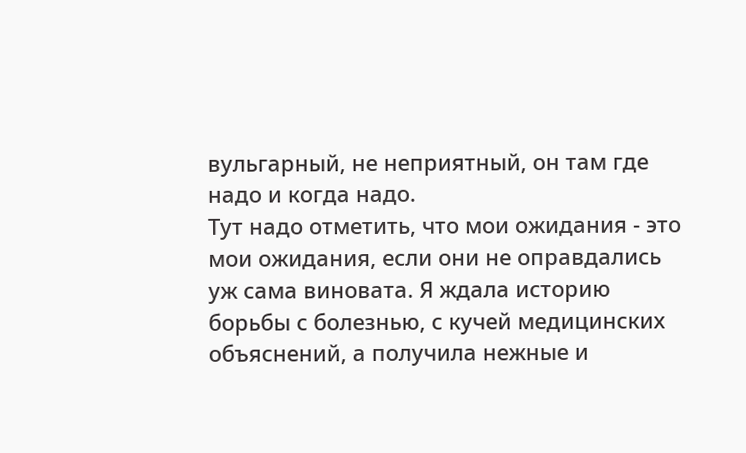вульгарный, не неприятный, он там где надо и когда надо.
Тут надо отметить, что мои ожидания - это мои ожидания, если они не оправдались уж сама виновата. Я ждала историю борьбы с болезнью, с кучей медицинских объяснений, а получила нежные и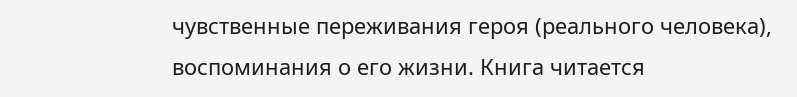чувственные переживания героя (реального человека), воспоминания о его жизни. Книга читается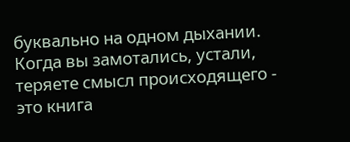буквально на одном дыхании. Когда вы замотались, устали, теряете смысл происходящего - это книга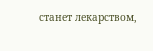станет лекарством,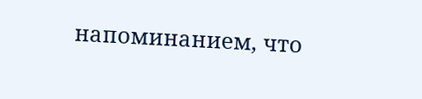напоминанием, что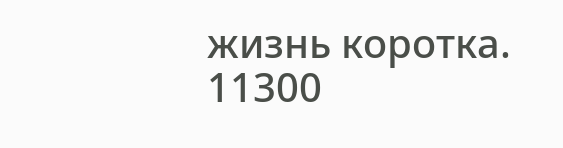жизнь коротка.
11300